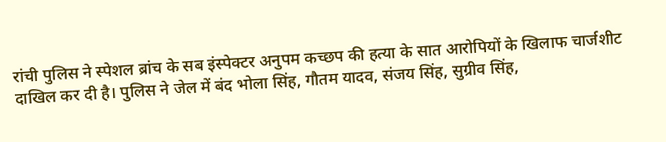रांची पुलिस ने स्पेशल ब्रांच के सब इंस्पेक्टर अनुपम कच्छप की हत्या के सात आरोपियों के खिलाफ चार्जशीट दाखिल कर दी है। पुलिस ने जेल में बंद भोला सिंह, गौतम यादव, संजय सिंह, सुग्रीव सिंह,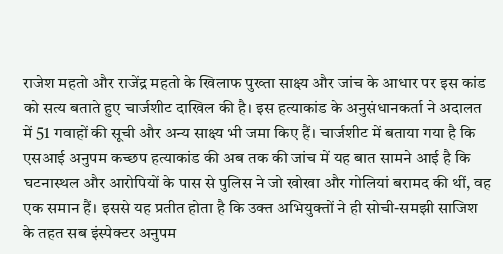राजेश महतो और राजेंद्र महतो के खिलाफ पुख्ता साक्ष्य और जांच के आधार पर इस कांड को सत्य बताते हुए चार्जशीट दाखिल की है। इस हत्याकांड के अनुसंधानकर्ता ने अदालत में 51 गवाहों की सूची और अन्य साक्ष्य भी जमा किए हैं। चार्जशीट में बताया गया है कि एसआई अनुपम कच्छप हत्याकांड की अब तक की जांच में यह बात सामने आई है कि घटनास्थल और आरोपियों के पास से पुलिस ने जो खोखा और गोलियां बरामद की थीं, वह एक समान हैं। इससे यह प्रतीत होता है कि उक्त अभियुक्तों ने ही सोची-समझी साजिश के तहत सब इंस्पेक्टर अनुपम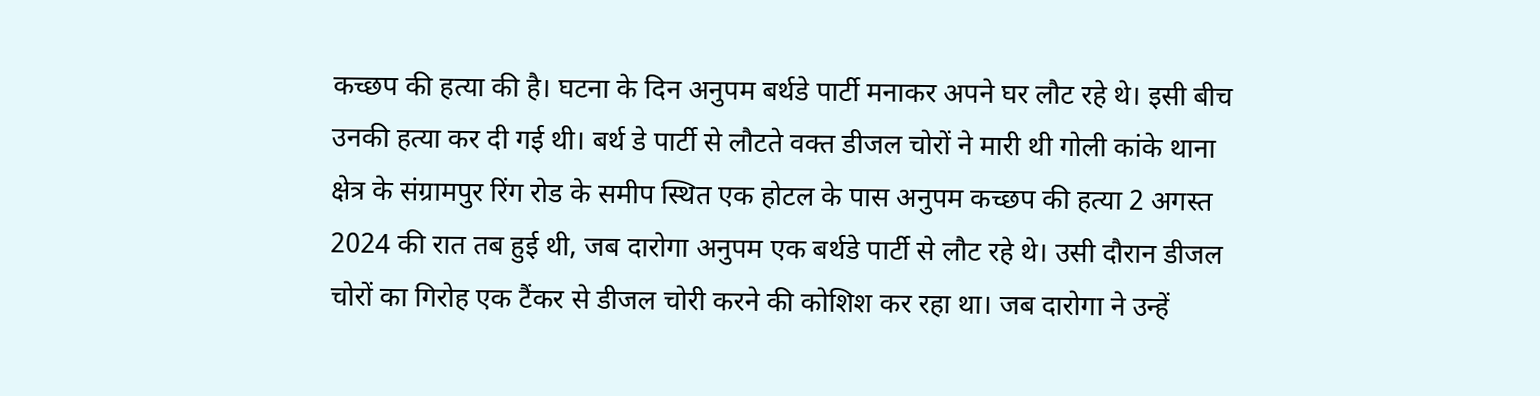कच्छप की हत्या की है। घटना के दिन अनुपम बर्थडे पार्टी मनाकर अपने घर लौट रहे थे। इसी बीच उनकी हत्या कर दी गई थी। बर्थ डे पार्टी से लौटते वक्त डीजल चोरों ने मारी थी गोली कांके थाना क्षेत्र के संग्रामपुर रिंग रोड के समीप स्थित एक होटल के पास अनुपम कच्छप की हत्या 2 अगस्त 2024 की रात तब हुई थी, जब दारोगा अनुपम एक बर्थडे पार्टी से लौट रहे थे। उसी दौरान डीजल चोरों का गिरोह एक टैंकर से डीजल चोरी करने की कोशिश कर रहा था। जब दारोगा ने उन्हें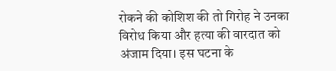रोकने की कोशिश की तो गिरोह ने उनका विरोध किया और हत्या की वारदात को अंजाम दिया। इस घटना के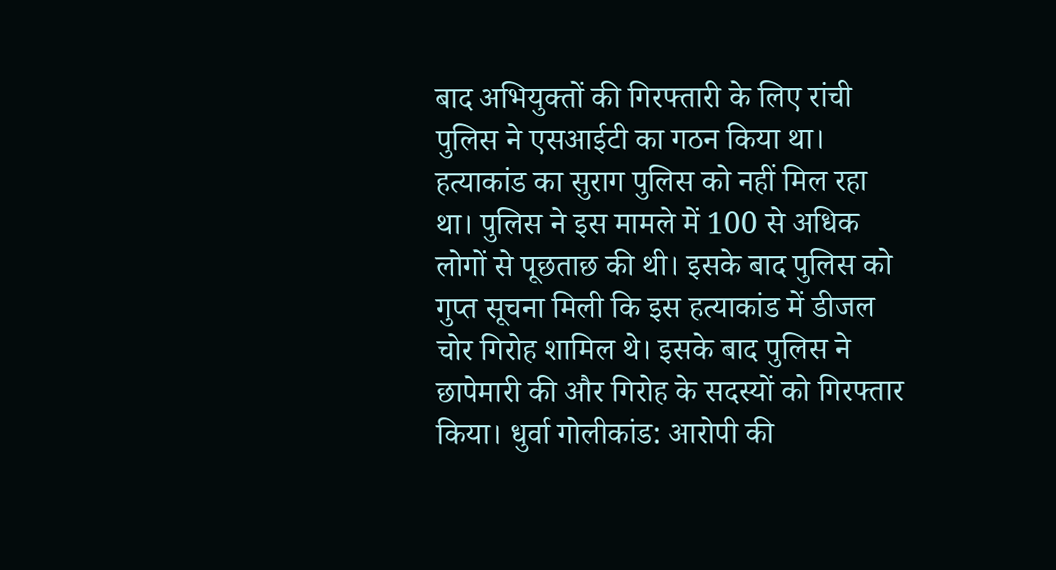बाद अभियुक्तों की गिरफ्तारी के लिए रांची पुलिस ने एसआईटी का गठन किया था। हत्याकांड का सुराग पुलिस को नहीं मिल रहा था। पुलिस ने इस मामले में 100 से अधिक लोगों से पूछताछ की थी। इसके बाद पुलिस को गुप्त सूचना मिली कि इस हत्याकांड में डीजल चोर गिरोह शामिल थे। इसके बाद पुलिस ने छापेमारी की और गिरोह के सदस्यों को गिरफ्तार किया। धुर्वा गोलीकांड: आरोपी की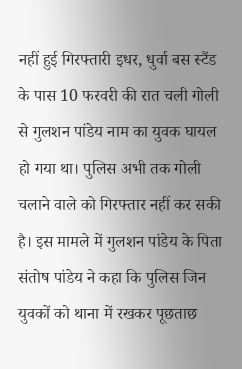नहीं हुई गिरफ्तारी इधर, धुर्वा बस स्टैंड के पास 10 फरवरी की रात चली गोली से गुलशन पांडेय नाम का युवक घायल हो गया था। पुलिस अभी तक गोली चलाने वाले को गिरफ्तार नहीं कर सकी है। इस मामले में गुलशन पांडेय के पिता संतोष पांडेय ने कहा कि पुलिस जिन युवकों को थाना में रखकर पूछताछ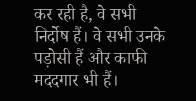कर रही है, वे सभी निर्दोष हैं। वे सभी उनके पड़ोसी हैं और काफी मददगार भी हैं।